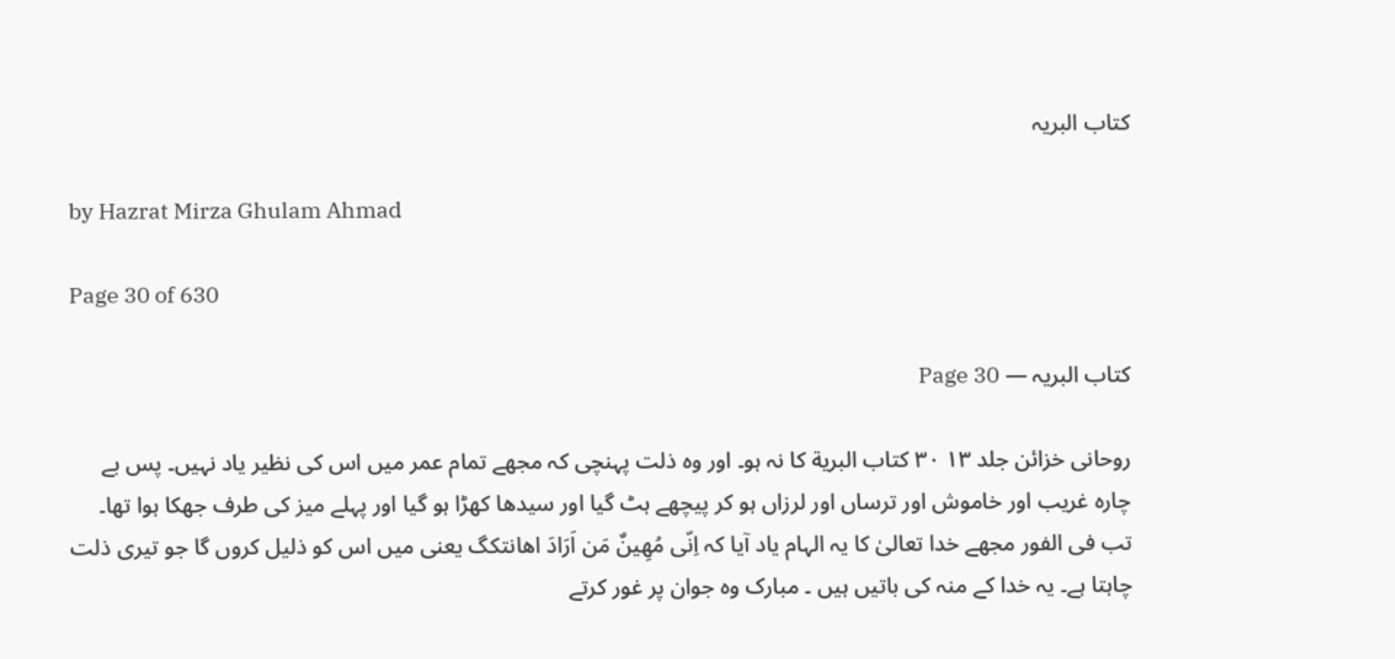کتاب البریہ

by Hazrat Mirza Ghulam Ahmad

Page 30 of 630

کتاب البریہ — Page 30

روحانی خزائن جلد ۱۳ ۳۰ کتاب البرية کا نہ ہو۔ اور وہ ذلت پہنچی کہ مجھے تمام عمر میں اس کی نظیر یاد نہیں۔ پس بے چارہ غریب اور خاموش اور ترساں اور لرزاں ہو کر پیچھے ہٹ گیا اور سیدھا کھڑا ہو گیا اور پہلے میز کی طرف جھکا ہوا تھا۔ تب فی الفور مجھے خدا تعالیٰ کا یہ الہام یاد آیا کہ اِنّى مُهِينٌ مَن اَرَادَ اهانتکگ یعنی میں اس کو ذلیل کروں گا جو تیری ذلت چاہتا ہے۔ یہ خدا کے منہ کی باتیں ہیں ۔ مبارک وہ جوان پر غور کرتے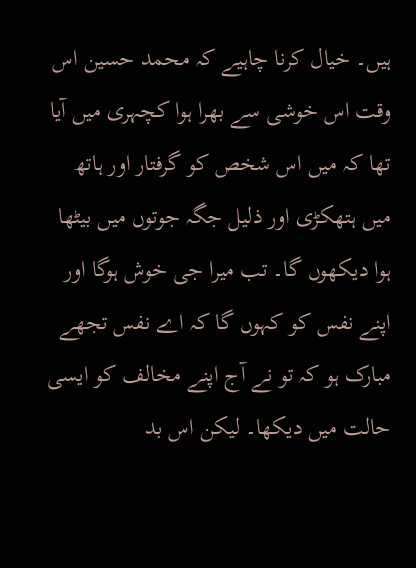ہیں۔ خیال کرنا چاہیے کہ محمد حسین اس وقت اس خوشی سے بھرا ہوا کچہری میں آیا تھا کہ میں اس شخص کو گرفتار اور ہاتھ میں ہتھکڑی اور ذلیل جگہ جوتوں میں بیٹھا ہوا دیکھوں گا۔ تب میرا جی خوش ہوگا اور اپنے نفس کو کہوں گا کہ اے نفس تجھے مبارک ہو کہ تو نے آج اپنے مخالف کو ایسی حالت میں دیکھا۔ لیکن اس بد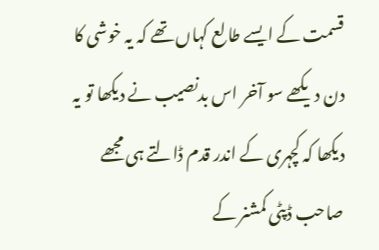قسمت کے ایسے طالع کہاں تھے کہ یہ خوشی کا دن دیکھے سو آخر اس بدنصیب نے دیکھا تو یہ دیکھا کہ کچہری کے اندر قدم ڈالتے ہی مجھے صاحب ڈپٹی کمشنر کے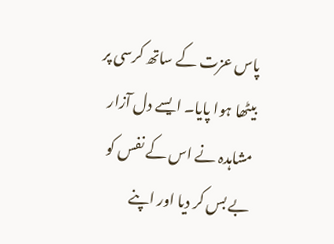پاس عزت کے ساتھ کرسی پر بیٹھا ہوا پایا۔ ایسے دل آزار مشاہدہ نے اس کے نفس کو بے بس کر دیا اور اپنے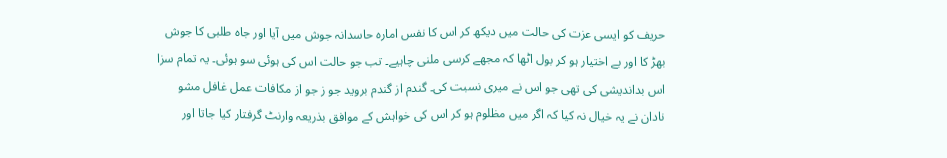حریف کو ایسی عزت کی حالت میں دیکھ کر اس کا نفس امارہ حاسدانہ جوش میں آیا اور جاہ طلبی کا جوش بھڑ کا اور بے اختیار ہو کر بول اٹھا کہ مجھے کرسی ملنی چاہیے۔ تب جو حالت اس کی ہوئی سو ہوئی۔ یہ تمام سزا اس بداندیشی کی تھی جو اس نے میری نسبت کی۔ گندم از گندم بروید جو ز جو از مکافات عمل غافل مشو نادان نے یہ خیال نہ کیا کہ اگر میں مظلوم ہو کر اس کی خواہش کے موافق بذریعہ وارنٹ گرفتار کیا جاتا اور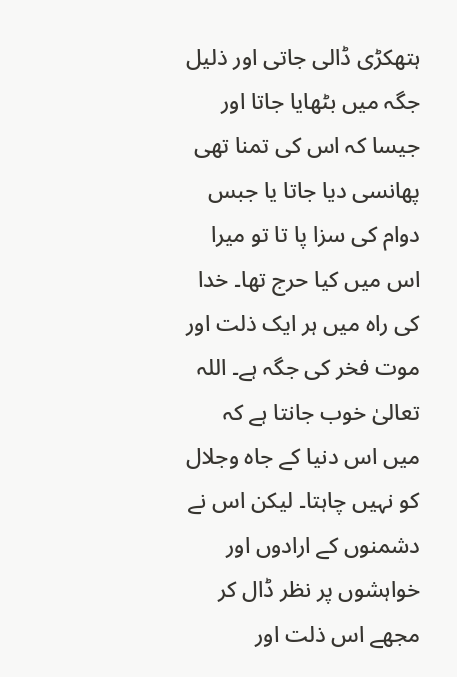ہتھکڑی ڈالی جاتی اور ذلیل جگہ میں بٹھایا جاتا اور جیسا کہ اس کی تمنا تھی پھانسی دیا جاتا یا جبس دوام کی سزا پا تا تو میرا اس میں کیا حرج تھا۔ خدا کی راہ میں ہر ایک ذلت اور موت فخر کی جگہ ہے۔ اللہ تعالیٰ خوب جانتا ہے کہ میں اس دنیا کے جاہ وجلال کو نہیں چاہتا۔ لیکن اس نے دشمنوں کے ارادوں اور خواہشوں پر نظر ڈال کر مجھے اس ذلت اور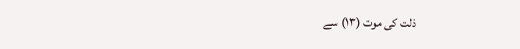ذلت کی موت (۱۳) سے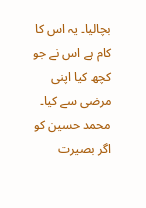بچالیا۔ یہ اس کا کام ہے اس نے جو کچھ کیا اپنی مرضی سے کیا۔ محمد حسین کو اگر بصیرت